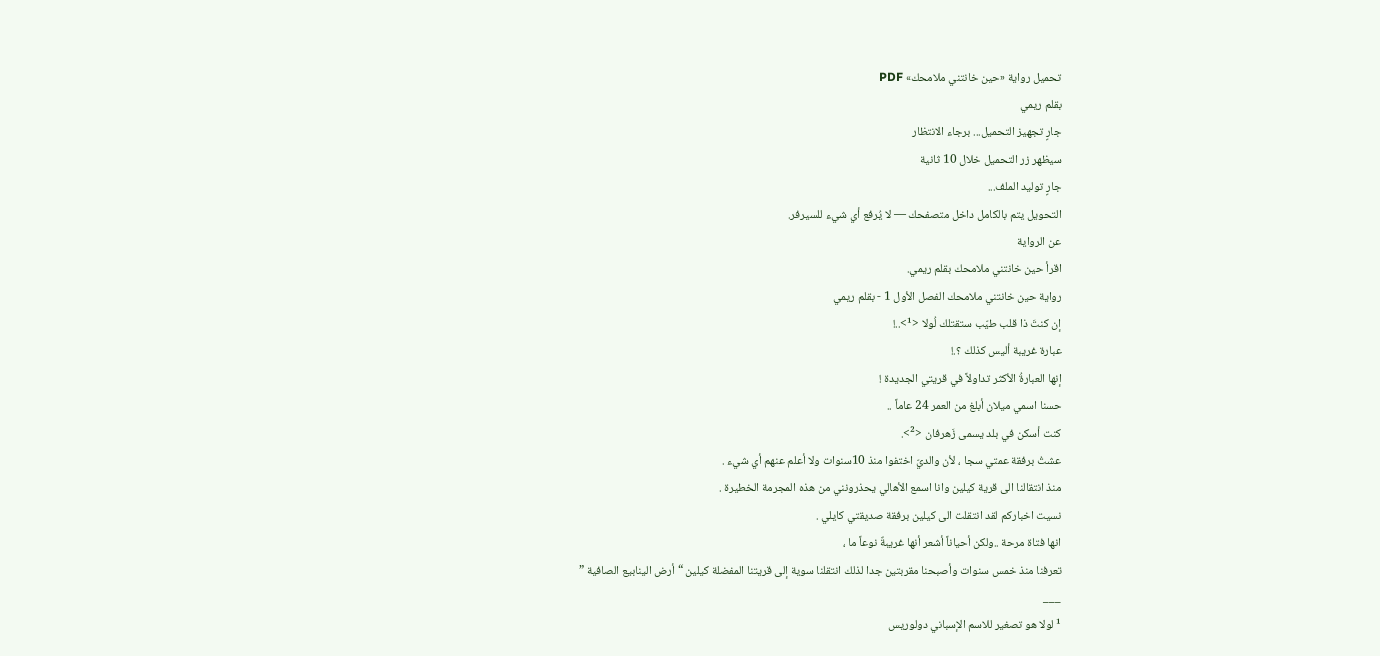تحميل رواية «حين خانتني ملامحك» PDF
بقلم ريمي
جارٍ تجهيز التحميل... برجاء الانتظار
سيظهر زر التحميل خلال 10 ثانية
جارٍ توليد الملف...
التحويل يتم بالكامل داخل متصفحك — لا يُرفع أي شيء للسيرفر.
عن الرواية
اقرأ حين خانتني ملامحك بقلم ريمي.
رواية حين خانتني ملامحك الفصل الأول 1 - بقلم ريمي
إن كنتَ ذا قلب طيّب ستقتلك لُولا <¹>..!
عبارة غريبة أليس كذلك ؟.!
إنها العبارةُ الأكثر تداولاً في قريتي الجديدة !
حسنا اسمي ميلان أبلغ من العمر 24 عاماً ..
كنت أسكن في بلد يسمى زَهرفان <²>.
عشتُ برفقة عمتي سجا ، لأن والديّ اختفوا منذ 10سنوات ولا أعلم عنهم أي شيء .
منذ انتقالنا الى قرية كيلين وانا اسمع الأهالي يحذرونني من هذه المجرمة الخطيرة .
نسيت اخباركم لقد انتقلت الى كيلين برفقة صديقتي كايلي .
انها فتاة مرحة ..ولكن أحياناً أشعر أنها غريبةٌ نوعاً ما ،
تعرفنا منذ خمس سنوات وأصبحنا مقربتين جدا لذلك انتقلنا سوية إلى قريتنا المفضلة كيلين “أرض الينابيع الصافية ”
___
¹ لولا هو تصغير للاسم الإسباني دولوريس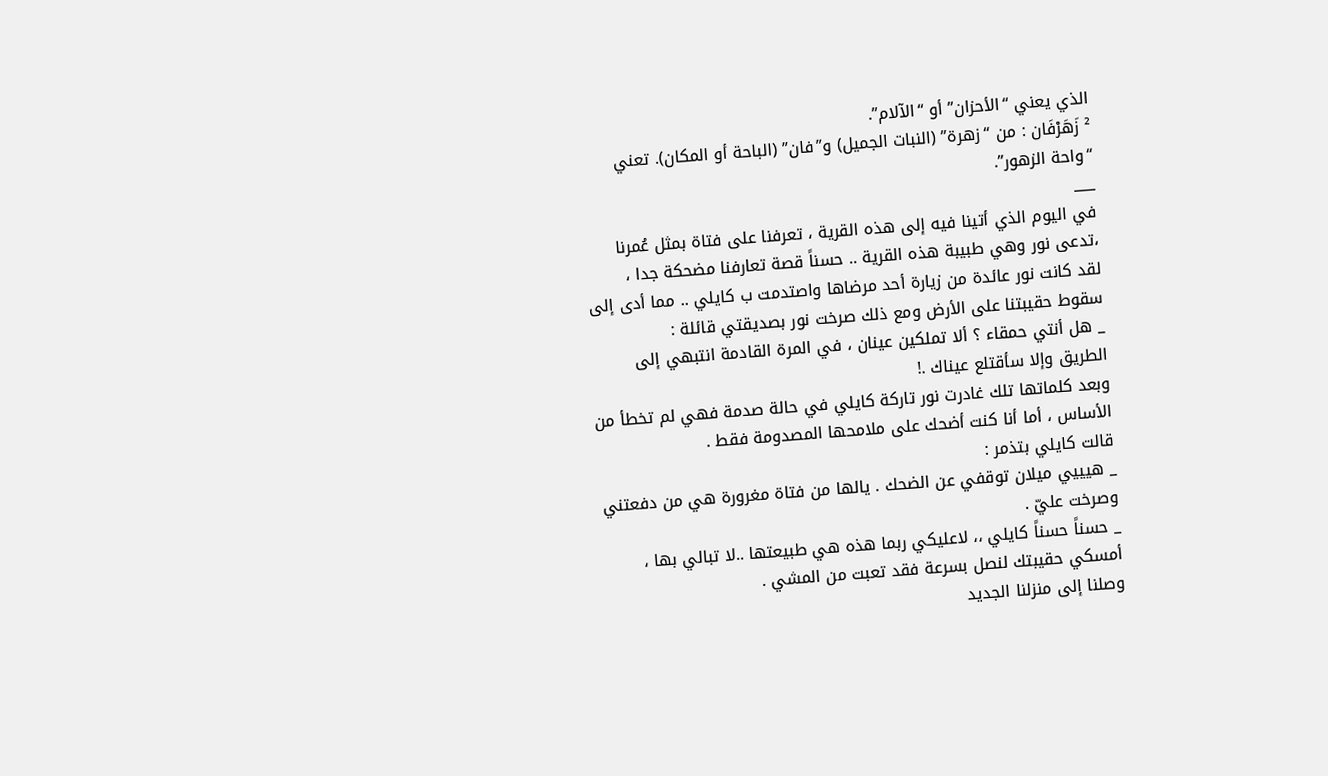الذي يعني “الأحزان” أو “الآلام”.
² زَهَرْفَان : من “زهرة” (النبات الجميل) و”فان” (الباحة أو المكان). تعني “واحة الزهور”.
___
في اليوم الذي أتينا فيه إلى هذه القرية ، تعرفنا على فتاة بمثل عُمرنا ،تدعى نور وهي طبيبة هذه القرية .. حسناً قصة تعارفنا مضحكة جدا ،
لقد كانت نور عائدة من زيارة أحد مرضاها واصتدمت ب كايلي .. مما أدى إلى سقوط حقيبتنا على الأرض ومع ذلك صرخت نور بصديقتي قائلة :
_ هل أنتي حمقاء ؟ ألا تملكين عينان ، في المرة القادمة انتبهي إلى الطريق وإلا سأقتلع عيناك .!
وبعد كلماتها تلك غادرت نور تاركة كايلي في حالة صدمة فهي لم تخطأ من الأساس ، أما أنا كنت أضحك على ملامحها المصدومة فقط .
قالت كايلي بتذمر :
_ هيييي ميلان توقفي عن الضحك . يالها من فتاة مغرورة هي من دفعتني وصرخت عليّ .
_ حسناً حسناً كايلي ،، لاعليكي ربما هذه هي طبيعتها ..لا تبالي بها ، أمسكي حقيبتك لنصل بسرعة فقد تعبت من المشي .
وصلنا إلى منزلنا الجديد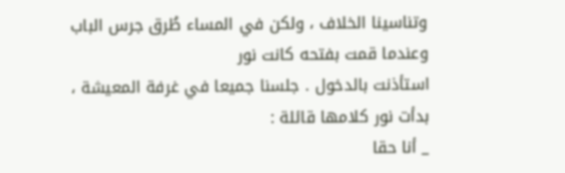وتناسينا الخلاف ، ولكن في المساء طُرق جرس الباب وعندما قمت بفتحه كانت نور
استأذنت بالدخول . جلسنا جميعا في غرفة المعيشة ،
بدأت نور كلامها قائلة :
_ أنا حقا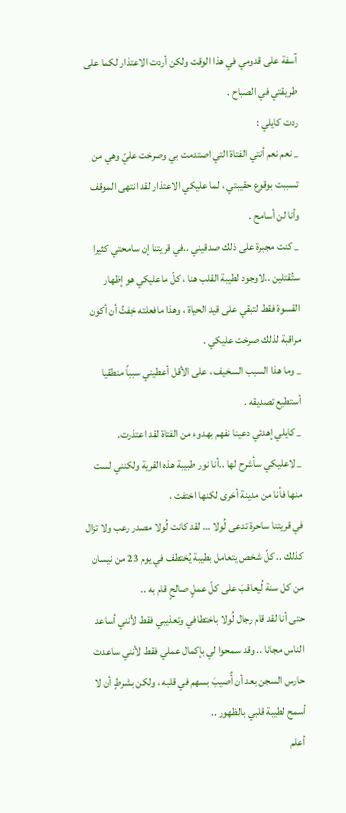آسفة على قدومي في هذا الوقت ولكن أردت الاعتذار لكما على طريقتي في الصباح .
ردت كايلي :
_ نعم نعم أنتي الفتاة التي اصتدمت بي وصرخت عليّ وهي من تسببت بوقوع حقيبتي ، لما عليكي الاعتذار لقد انتهى الموقف وأنا لن أسامح .
_ كنت مجبرة على ذلك صدقيني ..في قريتنا إن سامحتي كثيرا ستُقتلين ..لاوجود لطيبة القلب هنا ، كلّ ماعليكي هو إظهار القسوة فقط لتبقي على قيد الحياة ، وهذا مافعلته خِفتُ أن أكون مراقبة لذلك صرخت عليكي .
_ وما هذا السبب السخيف ، على الأقل أعطيني سبباً منطقيا أستطيع تصديقه .
_ كايلي إهدئي دعينا نفهم بهدوء من الفتاة لقد اعتذرت.
_ لاعليكي سأشرح لها ..أنا نور طبيبة هذه القرية ولكنني لست منها فأنا من مدينة أخرى لكنها اختفت ،
في قريتنا ساحرة تدعى لُولا … لقد كانت لُولا مصدر رعب ولا تزال كذلك .. كلّ شخص يتعامل بطيبة يُختطف في يوم 23 من نيسان من كل سنة لُيعاقبَ على كلّ عملٍ صالحٍ قام به ..
حتى أنا لقد قام رجال لُولا باختطافي وتعذيبي فقط لأنني أساعد الناس مجانا .. وقد سمحوا لي بإكمال عملي فقط لأنني ساعدت حارس السجن بعد أن أُصيبَ بسهم في قلبه ، ولكن بشرطٍ أن لا أسمح لطيبة قلبي بالظهور ..
أعلم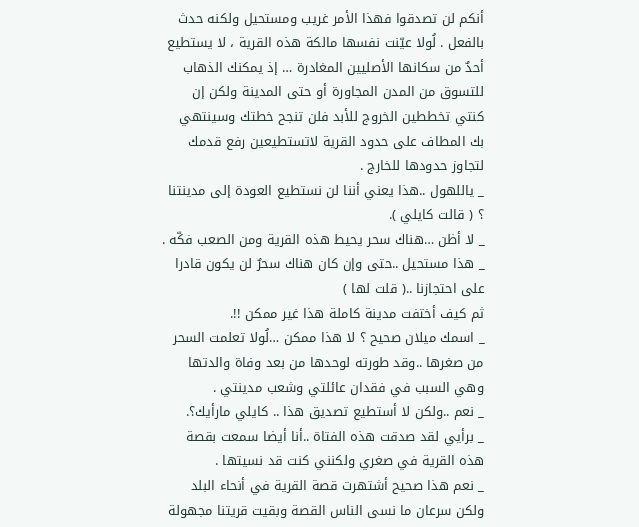أنكم لن تصدقوا فهذا الأمر غريب ومستحيل ولكنه حدث بالفعل . لُولا عيّنت نفسها مالكة هذه القرية ، لا يستطيع أحدٌ من سكانها الأصليين المغادرة … إذ يمكنك الذهاب للتسوق من المدن المجاورة أو حتى المدينة ولكن إن كنتي تخططين الخروج للأبد فلن تنجح خطتك وسينتهي بك المطاف على حدود القرية لاتستطيعين رفع قدمك لتجاوز حدودها للخارج .
_ ياللهول ..هذا يعني أننا لن نستطيع العودة إلى مدينتنا ؟ ( قالت كايلي ).
_ لا أظن …هناك سحر يحيط هذه القرية ومن الصعب فكّه .
_ هذا مستحيل ..حتى وإن كان هناك سحرٌ لن يكون قادرا على احتجازنا ..( قلت لها )
ثم كيف أختفت مدينة كاملة هذا غير ممكن !!.
_ اسمك ميلان صحيح ؟ لا هذا ممكن …لُولا تعلمت السحر من صغرها ..وقد طورته لوحدها من بعد وفاة والدتها وهي السبب في فقدان عائلتي وشعب مدينتي .
_ نعم ..ولكن لا أستطيع تصديق هذا .. كايلي مارأيك؟.
_ برأيي لقد صدقت هذه الفتاة ..أنا أيضا سمعت بقصة هذه القرية في صغري ولكنني كنت قد نسيتها .
_ نعم هذا صحيح أشتهرت قصة القرية في أنحاء البلد ولكن سرعان ما نسى الناس القصة وبقيت قريتنا مجهولة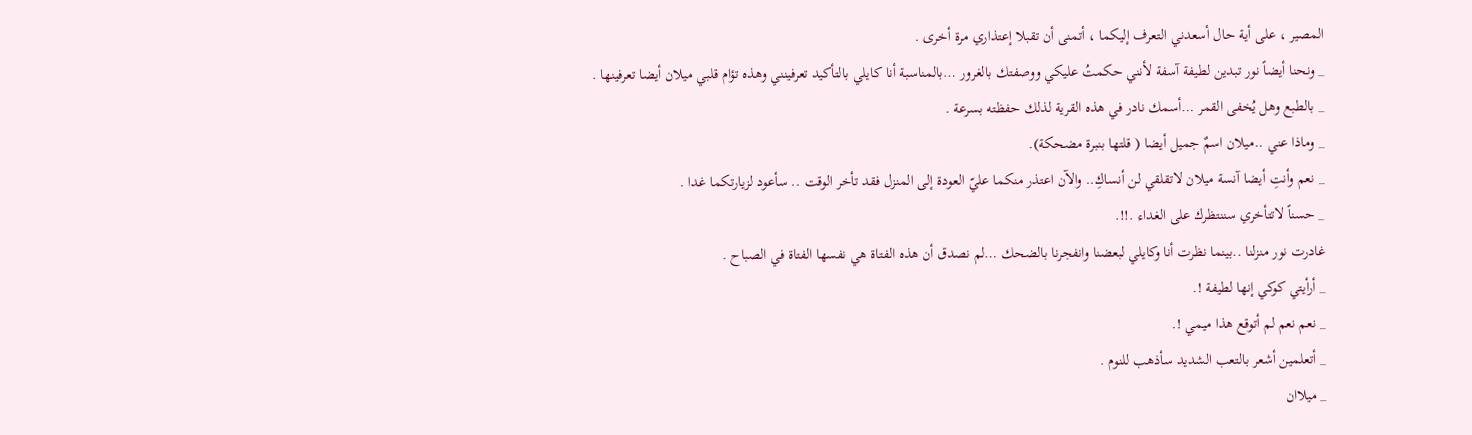المصير ، على أية حال أسعدني التعرف إليكما ، أتمنى أن تقبلا إعتذاري مرة أخرى .
_ ونحنا أيضاً نور تبدين لطيفة آسفة لأنني حكمتُ عليكي ووصفتك بالغرور …بالمناسبة أنا كايلي بالتأكيد تعرفينني وهذه تؤام قلبي ميلان أيضا تعرفينها .
_ بالطبع وهل يُخفى القمر …أسمك نادر في هذه القرية لذلك حفظته بسرعة .
_ وماذا عني ..ميلان اسمٌ جميل أيضا ( قلتها بنبرة مضحكة).
_ نعم وأنتِ أيضا آنسة ميلان لاتقلقي لن أنساكِ.. والآن اعتذر منكما عليّ العودة إلى المنزل فقد تأخر الوقت .. سأعود لزيارتكما غدا .
_ حسناً لاتتأخري سننتظرك على الغداء .!!.
غادرت نور منزلنا ..بينما نظرت أنا وكايلي لبعضنا وانفجرنا بالضحك …لم نصدق أن هذه الفتاة هي نفسها الفتاة في الصباح .
_ أرأيتي كوكي إنها لطيفة !.
_ نعم نعم لم أتوقع هذا ميمي !.
_ أتعلمين أشعر بالتعب الشديد سأذهب للنوم .
_ ميلاان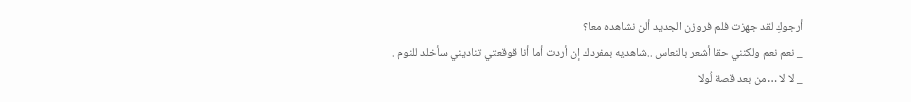أرجوكِ لقد جهزت فلم فروزن الجديد ألن نشاهده معا؟
_ نعم نعم ولكنني حقا أشعر بالنعاس ..شاهديه بمفردك إن أردت أما أنا قوقعتي تناديني سأخلد للنوم .
_ لا لا …من بعد قصة لُولا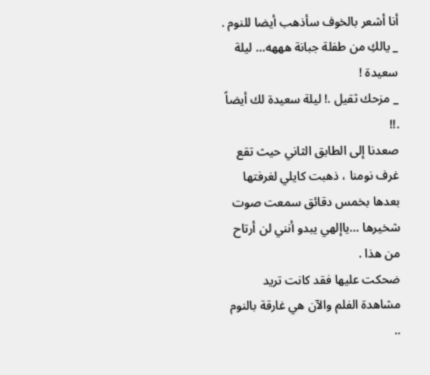أنا أشعر بالخوف سأذهب أيضا للنوم .
_ يالكِ من طفلة جبانة هههه… ليلة سعيدة !
_ مزحك ثقيل .! ليلة سعيدة لك أيضاً .!!
صعدنا إلى الطابق الثاني حيث تقع غرف نومنا ، ذهبت كايلي لغرفتها بعدها بخمس دقائق سمعت صوت شخيرها …ياإلهي يبدو أنني لن أرتاح من هذا .
ضحكت عليها فقد كانت تريد مشاهدة الفلم والآن هي غارقة بالنوم ..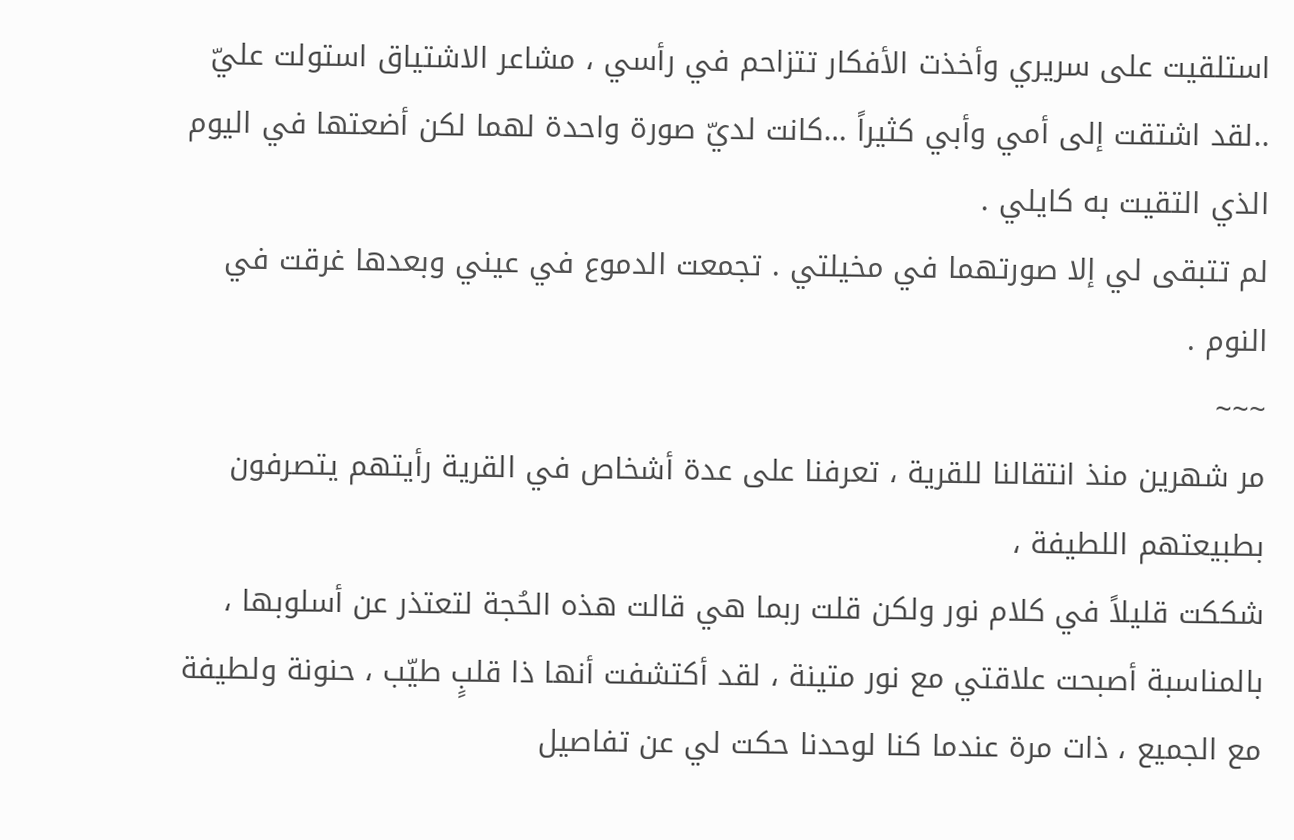استلقيت على سريري وأخذت الأفكار تتزاحم في رأسي ، مشاعر الاشتياق استولت عليّ ..لقد اشتقت إلى أمي وأبي كثيراً …كانت لديّ صورة واحدة لهما لكن أضعتها في اليوم الذي التقيت به كايلي .
لم تتبقى لي إلا صورتهما في مخيلتي . تجمعت الدموع في عيني وبعدها غرقت في النوم .
~~~
مر شهرين منذ انتقالنا للقرية ، تعرفنا على عدة أشخاص في القرية رأيتهم يتصرفون بطبيعتهم اللطيفة ،
شككت قليلاً في كلام نور ولكن قلت ربما هي قالت هذه الحُجة لتعتذر عن أسلوبها ، بالمناسبة أصبحت علاقتي مع نور متينة ، لقد أكتشفت أنها ذا قلبٍ طيّب ، حنونة ولطيفة مع الجميع ، ذات مرة عندما كنا لوحدنا حكت لي عن تفاصيل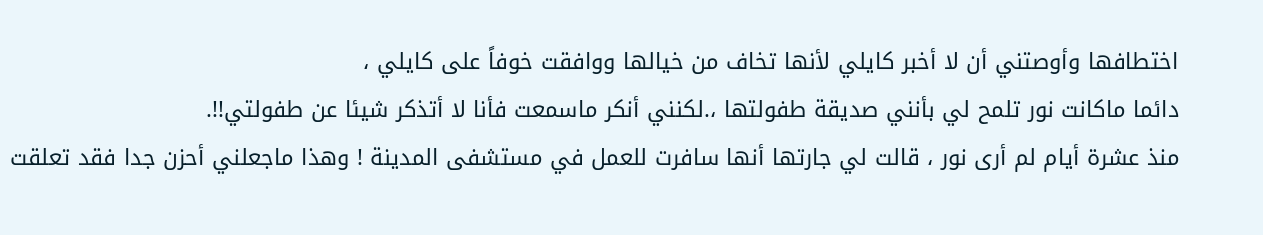اختطافها وأوصتني أن لا أخبر كايلي لأنها تخاف من خيالها ووافقت خوفاً على كايلي ،
دائما ماكانت نور تلمح لي بأنني صديقة طفولتها ،.لكنني أنكر ماسمعت فأنا لا أتذكر شيئا عن طفولتي!!.
منذ عشرة أيام لم أرى نور ، قالت لي جارتها أنها سافرت للعمل في مستشفى المدينة ! وهذا ماجعلني أحزن جدا فقد تعلقت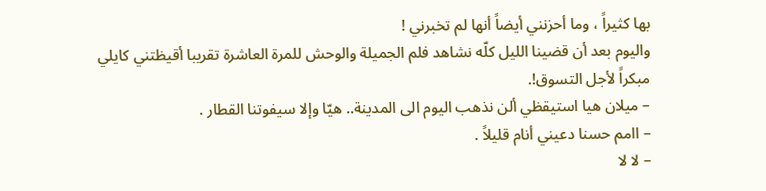بها كثيراً ، وما أحزنني أيضاً أنها لم تخبرني !
واليوم بعد أن قضينا الليل كلّه نشاهد فلم الجميلة والوحش للمرة العاشرة تقريبا أقيظتني كايلي مبكراً لأجل التسوق!.
– ميلان هيا استيقظي ألن نذهب اليوم الى المدينة.. هيّا وإلا سيفوتنا القطار .
– اامم حسنا دعيني أنام قليلاً .
– لا لا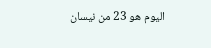اليوم هو 23 من نيسان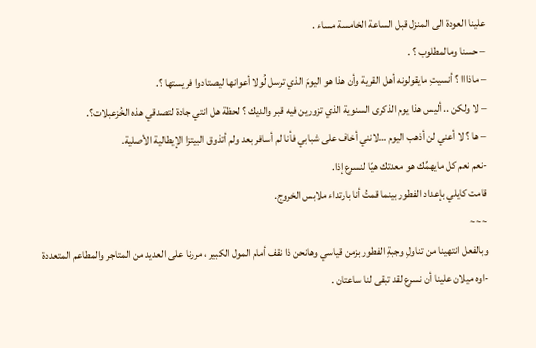علينا العودة الى المنزل قبل الساعة الخامسة مساء .
– حسنا ومالمطلوب ؟ .
– ماذااا ؟ أنسيتِ مايقولونه أهل القرية وأن هذا هو اليومَ الذي ترسل لُولا أعوانها ليصتادوا فريستها ؟.
– لا ولكن .. أليس هذا يوم الذكرى السنوية الذي تزورين فيه قبر والديك ؟ لحظة هل انتي جادة لتصدقي هذه الخُزعبلات؟.
– ها ؟ لا أعني لن أذهب اليوم …لانني أخاف على شبابي فأنا لم أسافر بعد ولم أتذوق البيتزا الإيطالية الأصلية.
-نعم نعم كل مايهمِّك هو معدتك هيّا لنسرع إذا.
قامت كايلي بإعداد الفطور بينما قمتُ أنا بارتداء ملابس الخروج.
~~~
وبالفعل انتهينا من تناولِ وجبةِ الفطور بزمن قياسي وهانحن ذا نقف أمام المول الكبير ، مررنا على العديد من المتاجر والمطاعم المتعددة
-اوه ميلان علينا أن نسرع لقد تبقى لنا ساعتان .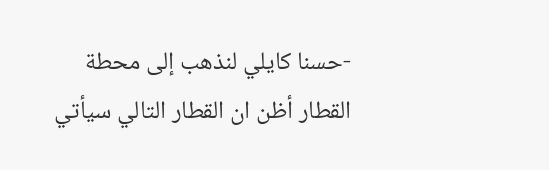-حسنا كايلي لنذهب إلى محطة القطار أظن ان القطار التالي سيأتي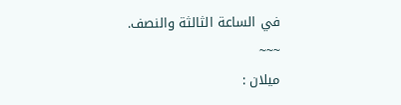في الساعة الثالثة والنصف.
~~~
ميلان :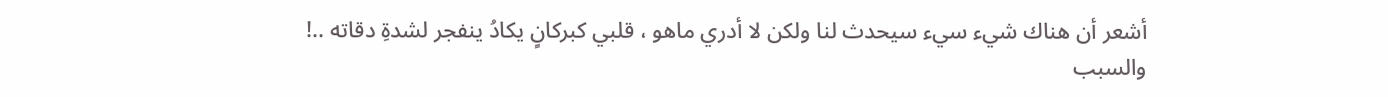أشعر أن هناك شيء سيء سيحدث لنا ولكن لا أدري ماهو ، قلبي كبركانٍ يكادُ ينفجر لشدةِ دقاته ..!
والسبب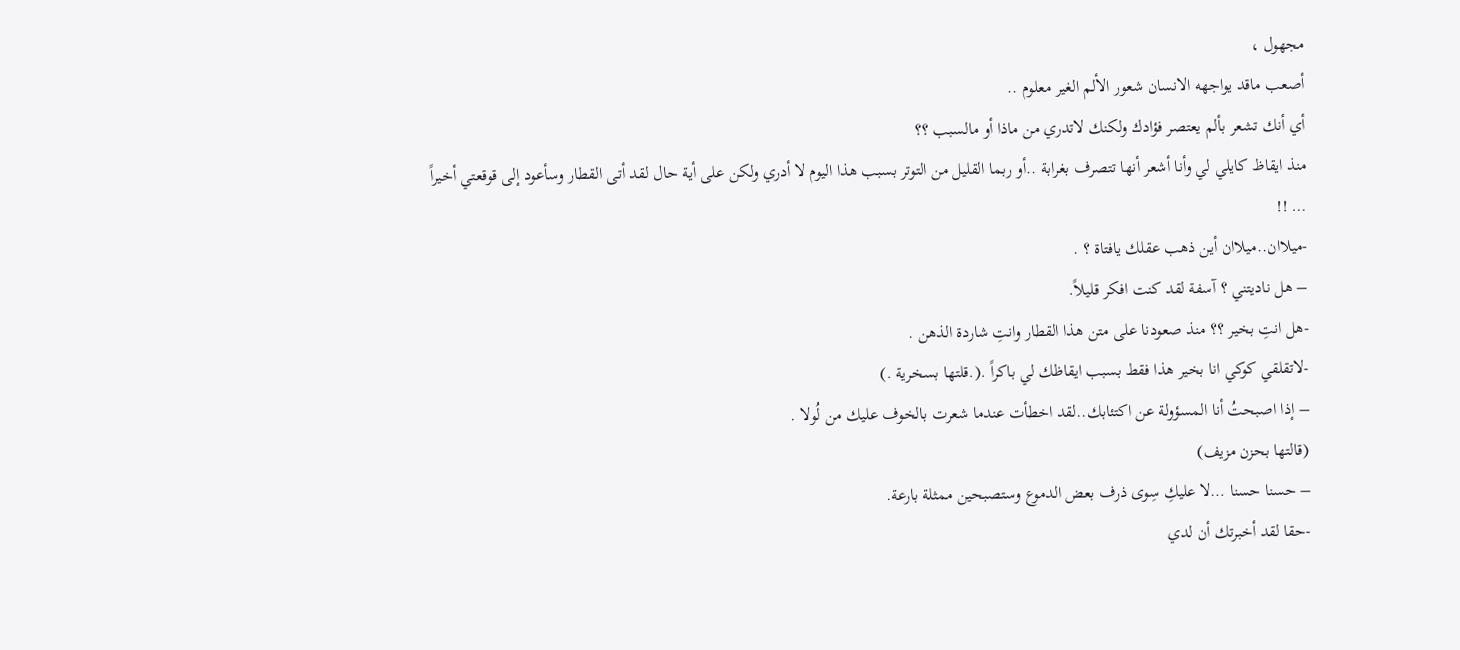مجهول ،
أصعب ماقد يواجهه الانسان شعور الألم الغير معلوم ..
أي أنك تشعر بألم يعتصر فؤادك ولكنك لاتدري من ماذا أو مالسبب ؟؟
منذ ايقاظ كايلي لي وأنا أشعر أنها تتصرف بغرابة ..أو ربما القليل من التوتر بسبب هذا اليوم لا أدري ولكن على أية حال لقد أتى القطار وسأعود إلى قوقعتي أخيراً … !!
-ميلاان..ميلاان أين ذهب عقلك يافتاة ؟ .
– هل ناديتني ؟ آسفة لقد كنت افكر قليلاً.
-هل انتِ بخير ؟؟ منذ صعودنا على متن هذا القطار وانتِ شاردة الذهن .
-لاتقلقي كوكي انا بخير هذا فقط بسبب ايقاظك لي باكراً .(.قلتها بسخرية .)
– إذا اصبحتُ أنا المسؤولة عن اكتئابك..لقد اخطأت عندما شعرت بالخوف عليك من لُولا .
(قالتها بحزن مزيف)
– حسنا حسنا …لا عليكِ سِوى ذرف بعض الدموع وستصبحين ممثلة بارعة.
-حقا لقد أخبرتك أن لدي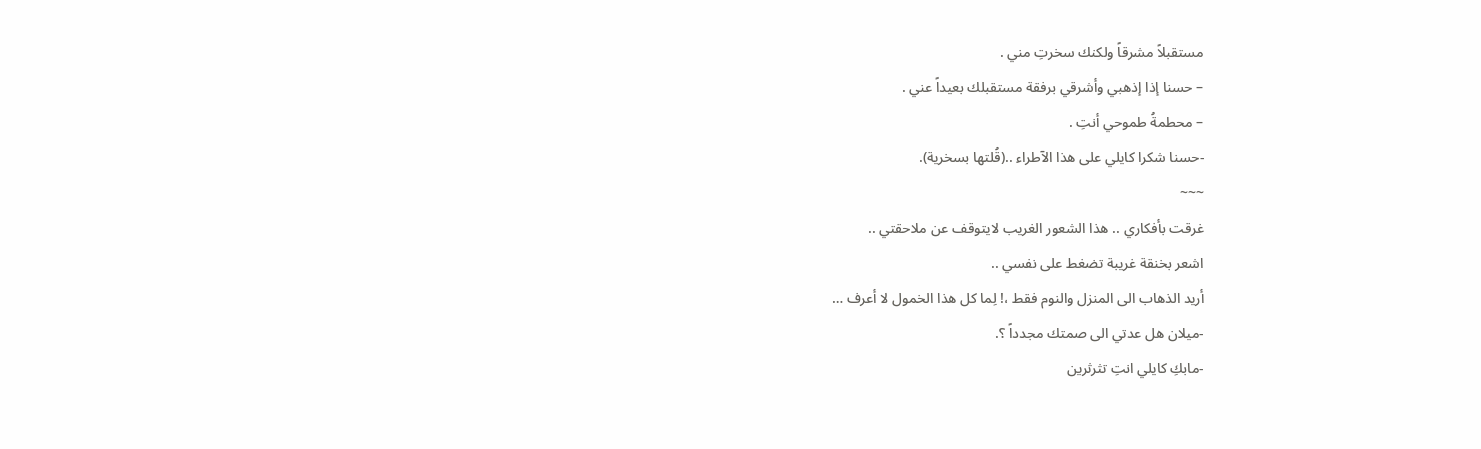مستقبلاً مشرقاً ولكنك سخرتِ مني .
– حسنا إذا إذهبي وأشرقي برفقة مستقبلك بعيداً عني .
– محطمةُ طموحي أنتِ .
-حسنا شكرا كايلي على هذا الآطراء ..(قُلتها بسخرية).
~~~
غرقت بأفكاري .. هذا الشعور الغريب لايتوقف عن ملاحقتي ..
اشعر بخنقة غريبة تضغط على نفسي ..
أريد الذهاب الى المنزل والنوم فقط ،! لِما كل هذا الخمول لا أعرف …
-ميلان هل عدتي الى صمتك مجدداً ؟.
-مابكِ كايلي انتِ تثرثرين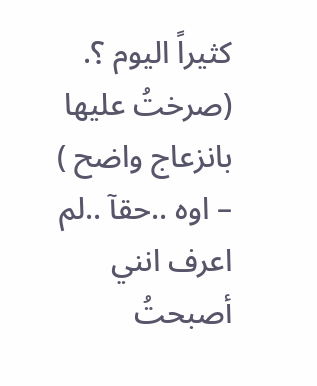كثيراً اليوم ؟.
(صرختُ عليها بانزعاج واضح )
– اوه ..حقآ ..لم اعرف انني أصبحتُ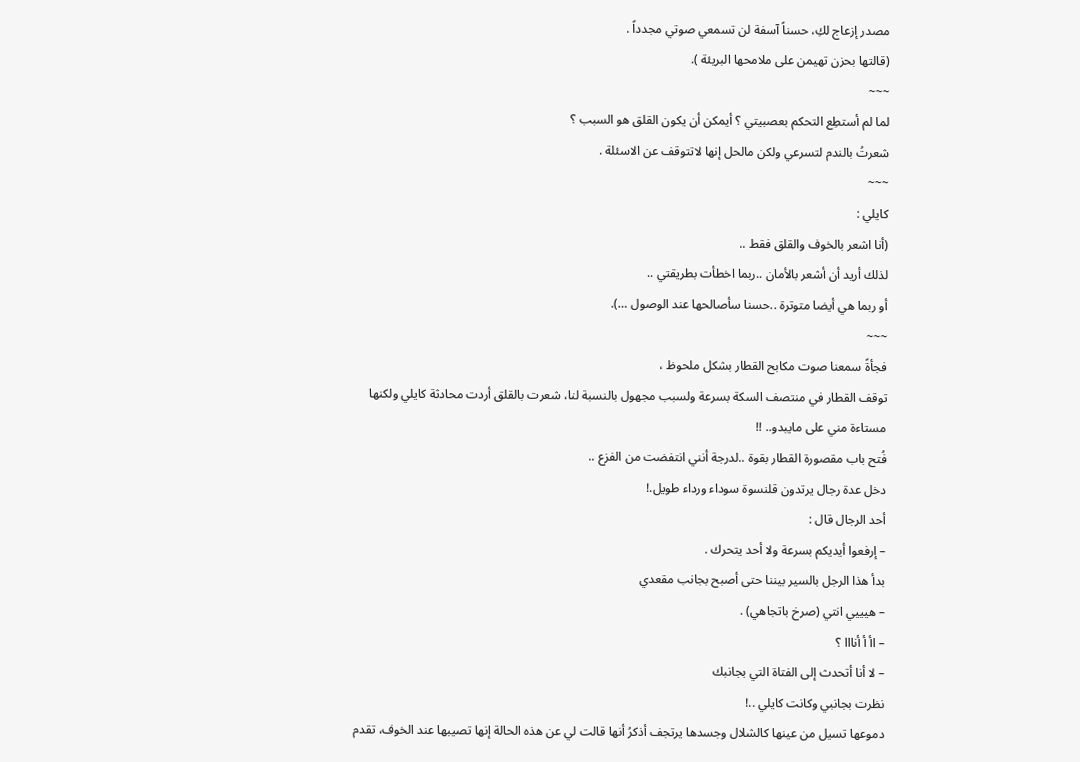مصدر إزعاج لكِ، حسناً آسفة لن تسمعي صوتي مجدداً .
(قالتها بحزن تهيمن على ملامحها البريئة ).
~~~
لما لم أستطِع التحكم بعصبيتي ؟ أيمكن أن يكون القلق هو السبب ؟
شعرتُ بالندم لتسرعي ولكن مالحل إنها لاتتوقف عن الاسئلة .
~~~
كايلي :
(أنا اشعر بالخوف والقلق فقط ..
لذلك أريد أن أشعر بالأمان ..ربما اخطأت بطريقتي ..
أو ربما هي أيضا متوترة ..حسنا سأصالحها عند الوصول …).
~~~
فجأةً سمعنا صوت مكابح القطار بشكل ملحوظ ،
توقف القطار في منتصف السكة بسرعة ولسبب مجهول بالنسبة لنا، شعرت بالقلق أردت محادثة كايلي ولكنها مستاءة مني على مايبدو.. !!
فُتح باب مقصورة القطار بقوة ..لدرجة أنني انتفضت من الفزع ..
دخل عدة رجال يرتدون قلنسوة سوداء ورداء طويل.!
أحد الرجال قال :
– إرفعوا أيديكم بسرعة ولا أحد يتحرك .
بدأ هذا الرجل بالسير بيننا حتى أصبح بجانب مقعدي
– هيييي انتي (صرخ باتجاهي) .
– اأ أ أنااا ؟
– لا أنا أتحدث إلى الفتاة التي بجانبك
نظرت بجانبي وكانت كايلي ..!
دموعها تسيل من عينها كالشلال وجسدها يرتجف أذكرُ أنها قالت لي عن هذه الحالة إنها تصيبها عند الخوف، تقدم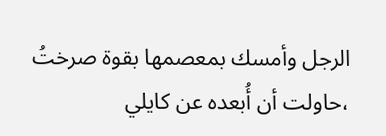الرجل وأمسك بمعصمها بقوة صرختُ ،حاولت أن أُبعده عن كايلي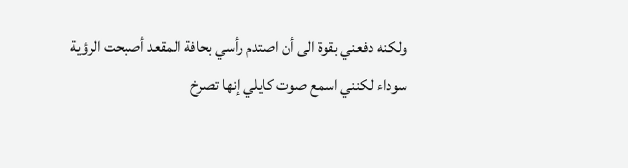ولكنه دفعني بقوة الى أن اصتدم رأسي بحافة المقعد أصبحت الرؤية سوداء لكنني اسمع صوت كايلي إنها تصرخ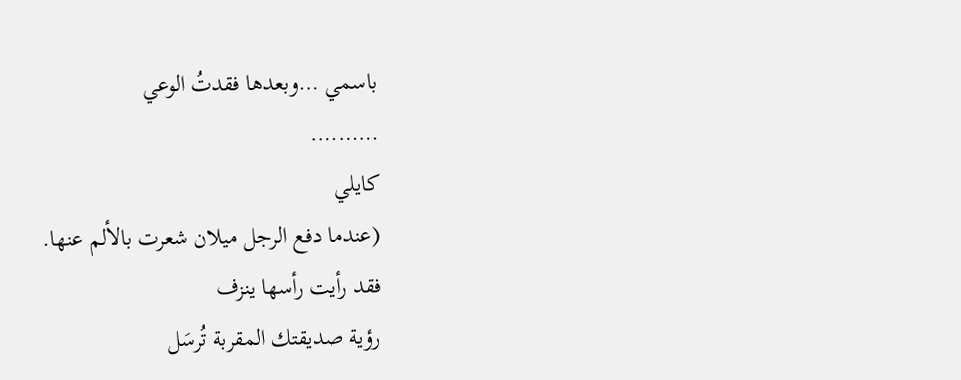باسمي …وبعدها فقدتُ الوعي
……….
كايلي
(عندما دفع الرجل ميلان شعرت بالألم عنها.
فقد رأيت رأسها ينزف
رؤية صديقتك المقربة تُرسَل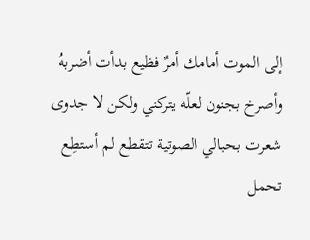إلى الموت أمامك أمرٌ فظيع بدأت أضربهُ وأصرخ بجنون لعلّه يتركني ولكن لا جدوى شعرت بحبالي الصوتية تتقطع لم أستطِع تحمل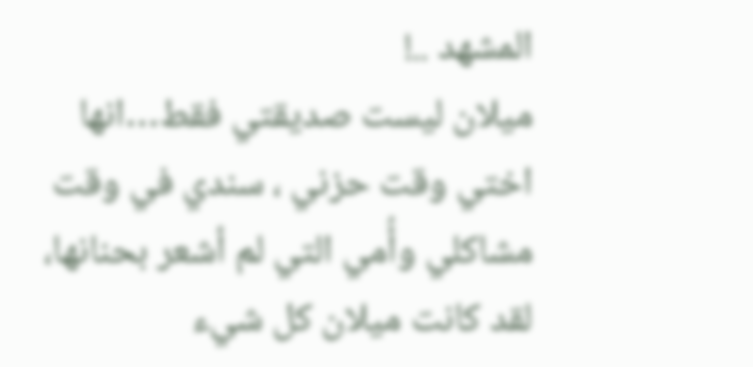المشهد ..!
ميلان ليست صديقتي فقط…انها اختي وقت حزني ، سندي في وقت مشاكلي وأُمي التي لم أشعر بحنانها، لقد كانت ميلان كل شيء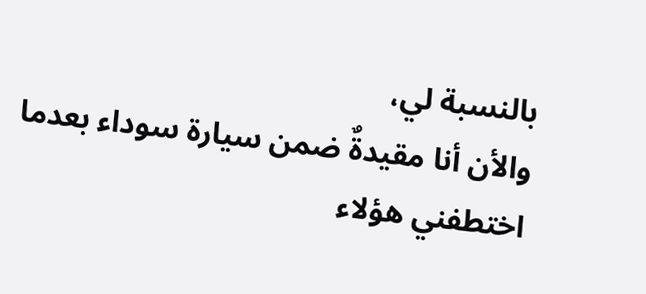بالنسبة لي،
والأن أنا مقيدةٌ ضمن سيارة سوداء بعدما اختطفني هؤلاء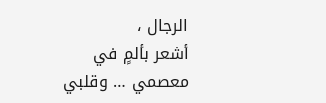الرجال ،
أشعر بألمٍ في معصمي … وقلبي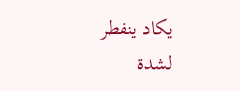يكاد ينفطر لشدة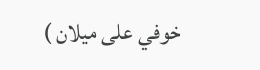خوفي على ميلان )